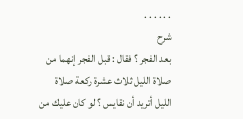. . . . . .
شرح
بعد الفجر ؟ فقال : قبل الفجر إنهما من صلاة الليل ثلاث عشرة ركعة صلاة الليل أتريد أن نقايس ؟ لو كان عليك من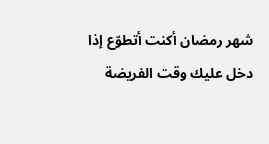شهر رمضان أكنت أتطوّع إذا دخل عليك وقت الفريضة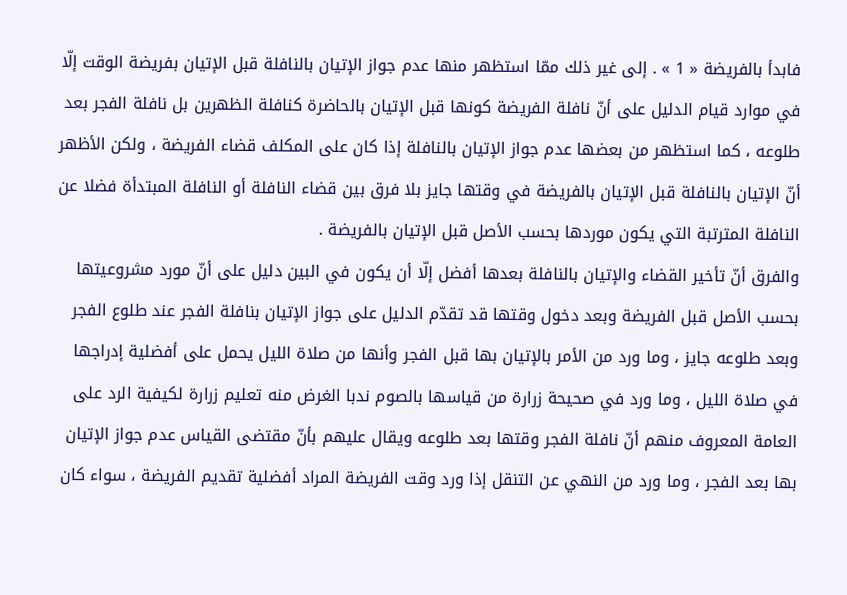فابدأ بالفريضة « 1 » . إلى غير ذلك ممّا استظهر منها عدم جواز الإتيان بالنافلة قبل الإتيان بفريضة الوقت إلّا في موارد قيام الدليل على أنّ نافلة الفريضة كونها قبل الإتيان بالحاضرة كنافلة الظهرين بل نافلة الفجر بعد طلوعه ، كما استظهر من بعضها عدم جواز الإتيان بالنافلة إذا كان على المكلف قضاء الفريضة ، ولكن الأظهر أنّ الإتيان بالنافلة قبل الإتيان بالفريضة في وقتها جايز بلا فرق بين قضاء النافلة أو النافلة المبتدأة فضلا عن النافلة المترتبة التي يكون موردها بحسب الأصل قبل الإتيان بالفريضة .
والفرق أنّ تأخير القضاء والإتيان بالنافلة بعدها أفضل إلّا أن يكون في البين دليل على أنّ مورد مشروعيتها بحسب الأصل قبل الفريضة وبعد دخول وقتها قد تقدّم الدليل على جواز الإتيان بنافلة الفجر عند طلوع الفجر وبعد طلوعه جايز ، وما ورد من الأمر بالإتيان بها قبل الفجر وأنها من صلاة الليل يحمل على أفضلية إدراجها في صلاة الليل ، وما ورد في صحيحة زرارة من قياسها بالصوم ندبا الغرض منه تعليم زرارة لكيفية الرد على العامة المعروف منهم أنّ نافلة الفجر وقتها بعد طلوعه ويقال عليهم بأنّ مقتضى القياس عدم جواز الإتيان بها بعد الفجر ، وما ورد من النهي عن التنقل إذا ورد وقت الفريضة المراد أفضلية تقديم الفريضة ، سواء كان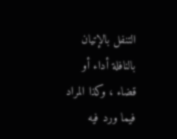التنفل بالإتيان بالنافلة أداء أو قضاء ، وكذا المراد فيما ورد فيه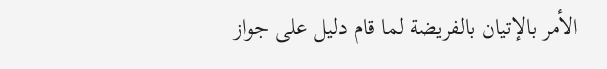الأمر بالإتيان بالفريضة لما قام دليل على جواز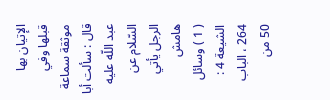الإتيان بها قبلها وفي موثقة سماعة قال : سألت أبا عبد اللّه عليه السّلام عن الرجل يأتي
هامش
( 1 ) وسائل الشيعة 4 : 264 ، الباب 50 من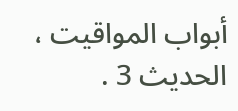أبواب المواقيت ، الحديث 3 .